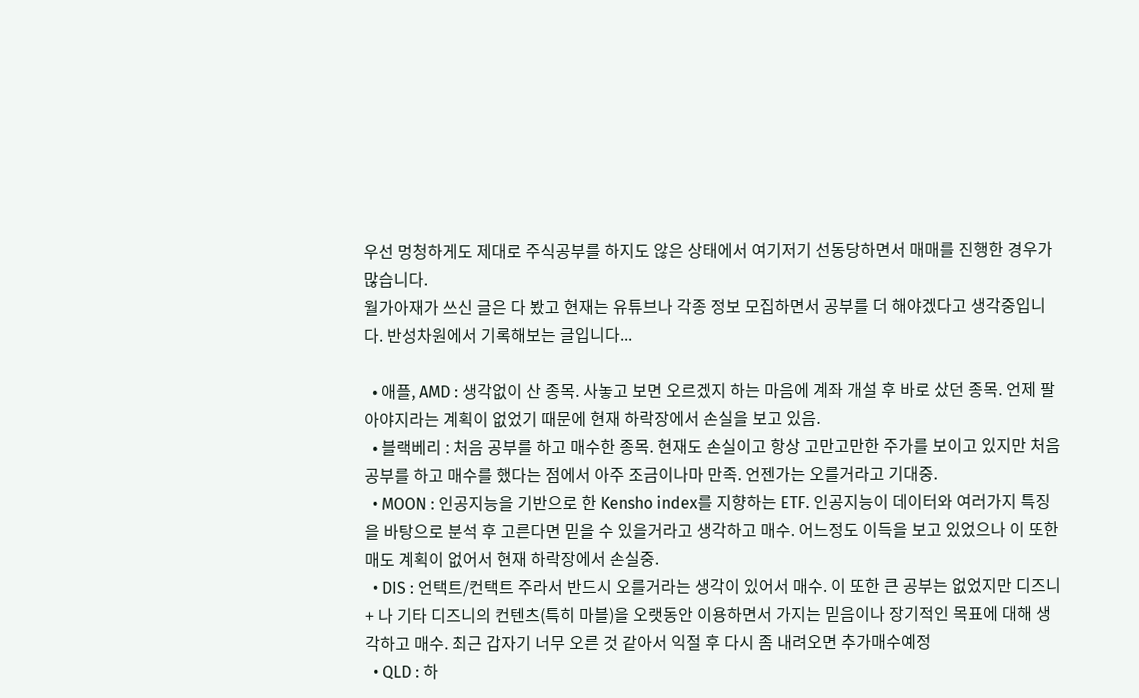우선 멍청하게도 제대로 주식공부를 하지도 않은 상태에서 여기저기 선동당하면서 매매를 진행한 경우가 많습니다.
월가아재가 쓰신 글은 다 봤고 현재는 유튜브나 각종 정보 모집하면서 공부를 더 해야겠다고 생각중입니다. 반성차원에서 기록해보는 글입니다...

  • 애플, AMD : 생각없이 산 종목. 사놓고 보면 오르겠지 하는 마음에 계좌 개설 후 바로 샀던 종목. 언제 팔아야지라는 계획이 없었기 때문에 현재 하락장에서 손실을 보고 있음.
  • 블랙베리 : 처음 공부를 하고 매수한 종목. 현재도 손실이고 항상 고만고만한 주가를 보이고 있지만 처음 공부를 하고 매수를 했다는 점에서 아주 조금이나마 만족. 언젠가는 오를거라고 기대중.
  • MOON : 인공지능을 기반으로 한 Kensho index를 지향하는 ETF. 인공지능이 데이터와 여러가지 특징을 바탕으로 분석 후 고른다면 믿을 수 있을거라고 생각하고 매수. 어느정도 이득을 보고 있었으나 이 또한 매도 계획이 없어서 현재 하락장에서 손실중.
  • DIS : 언택트/컨택트 주라서 반드시 오를거라는 생각이 있어서 매수. 이 또한 큰 공부는 없었지만 디즈니+ 나 기타 디즈니의 컨텐츠(특히 마블)을 오랫동안 이용하면서 가지는 믿음이나 장기적인 목표에 대해 생각하고 매수. 최근 갑자기 너무 오른 것 같아서 익절 후 다시 좀 내려오면 추가매수예정
  • QLD : 하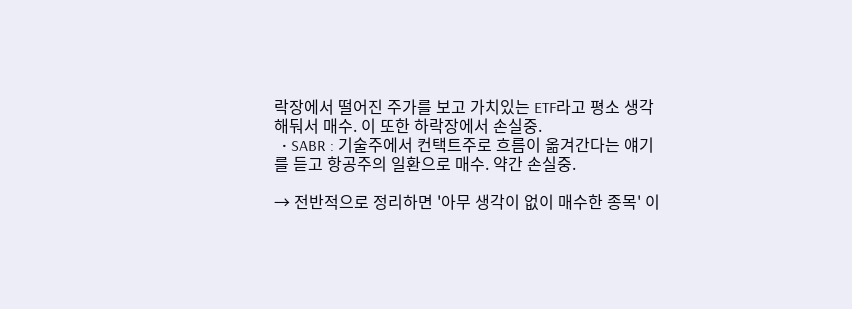락장에서 떨어진 주가를 보고 가치있는 ETF라고 평소 생각해둬서 매수. 이 또한 하락장에서 손실중.
  • SABR : 기술주에서 컨택트주로 흐름이 옮겨간다는 얘기를 듣고 항공주의 일환으로 매수. 약간 손실중.

→ 전반적으로 정리하면 '아무 생각이 없이 매수한 종목' 이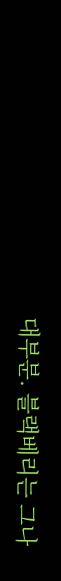대부분. 블랙베리는 그나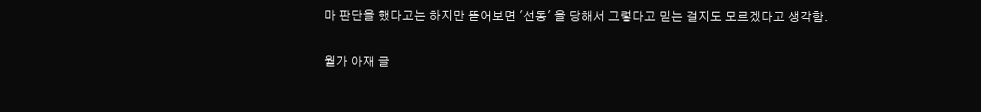마 판단을 했다고는 하지만 뜯어보면 '선동' 을 당해서 그렇다고 믿는 걸지도 모르겠다고 생각함.

월가 아재 글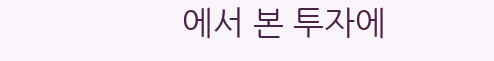에서 본 투자에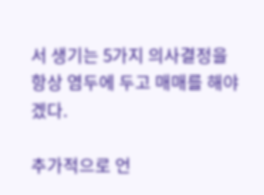서 생기는 5가지 의사결정을 항상 염두에 두고 매매를 해야겠다.

추가적으로 언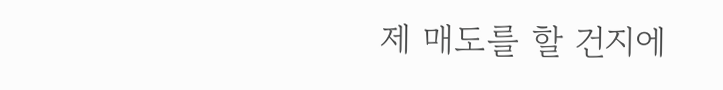제 매도를 할 건지에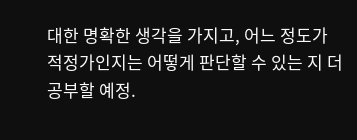대한 명확한 생각을 가지고, 어느 정도가 적정가인지는 어떻게 판단할 수 있는 지 더 공부할 예정.